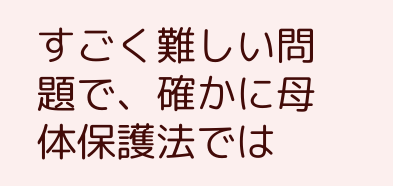すごく難しい問題で、確かに母体保護法では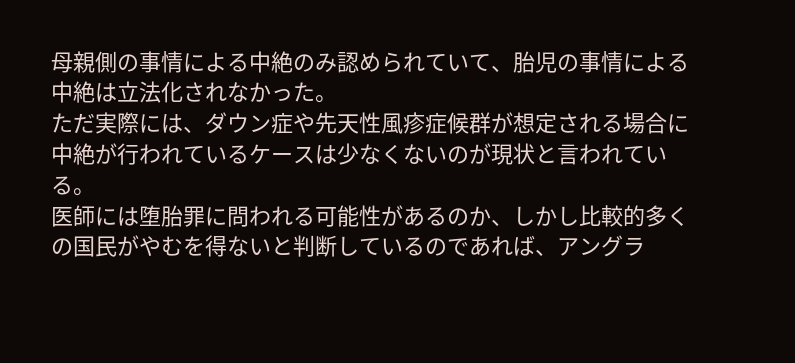母親側の事情による中絶のみ認められていて、胎児の事情による中絶は立法化されなかった。
ただ実際には、ダウン症や先天性風疹症候群が想定される場合に中絶が行われているケースは少なくないのが現状と言われている。
医師には堕胎罪に問われる可能性があるのか、しかし比較的多くの国民がやむを得ないと判断しているのであれば、アングラ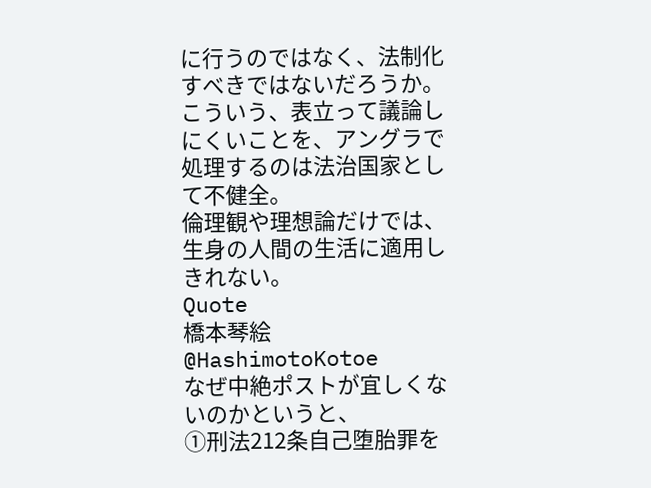に行うのではなく、法制化すべきではないだろうか。
こういう、表立って議論しにくいことを、アングラで処理するのは法治国家として不健全。
倫理観や理想論だけでは、生身の人間の生活に適用しきれない。
Quote
橋本琴絵
@HashimotoKotoe
なぜ中絶ポストが宜しくないのかというと、
①刑法212条自己堕胎罪を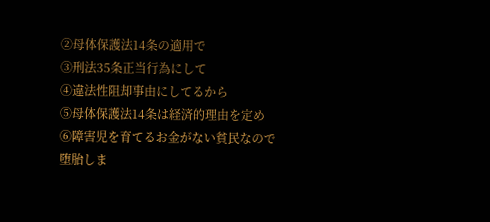②母体保護法14条の適用で
③刑法35条正当行為にして
④違法性阻却事由にしてるから
⑤母体保護法14条は経済的理由を定め
⑥障害児を育てるお金がない貧民なので堕胎しま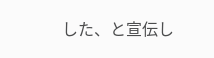した、と宣伝し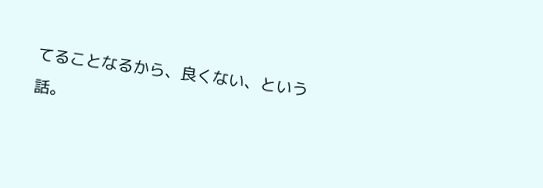てることなるから、良くない、という話。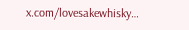x.com/lovesakewhisky…